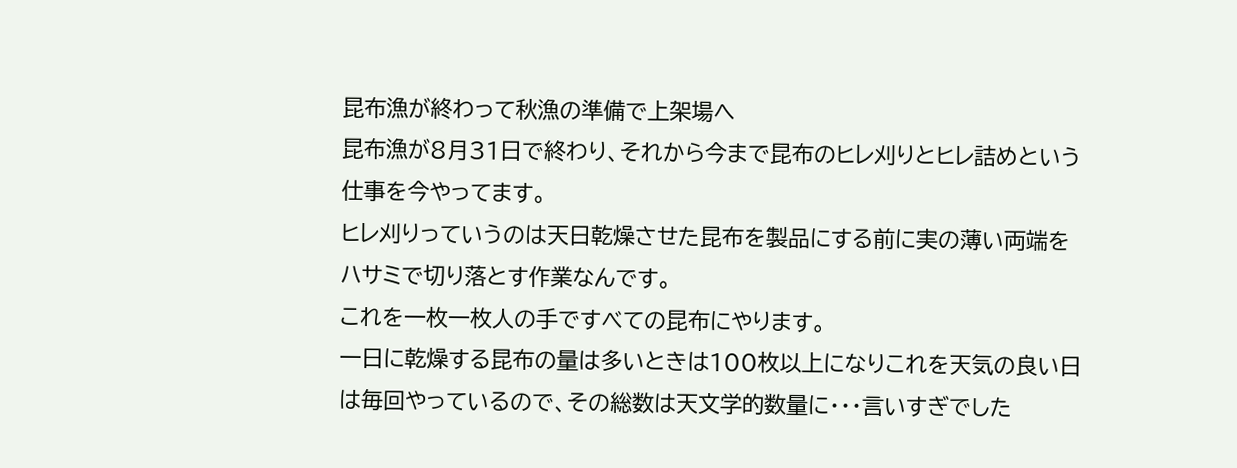昆布漁が終わって秋漁の準備で上架場へ
昆布漁が8月31日で終わり、それから今まで昆布のヒレ刈りとヒレ詰めという仕事を今やってます。
ヒレ刈りっていうのは天日乾燥させた昆布を製品にする前に実の薄い両端をハサミで切り落とす作業なんです。
これを一枚一枚人の手ですべての昆布にやります。
一日に乾燥する昆布の量は多いときは100枚以上になりこれを天気の良い日は毎回やっているので、その総数は天文学的数量に・・・言いすぎでした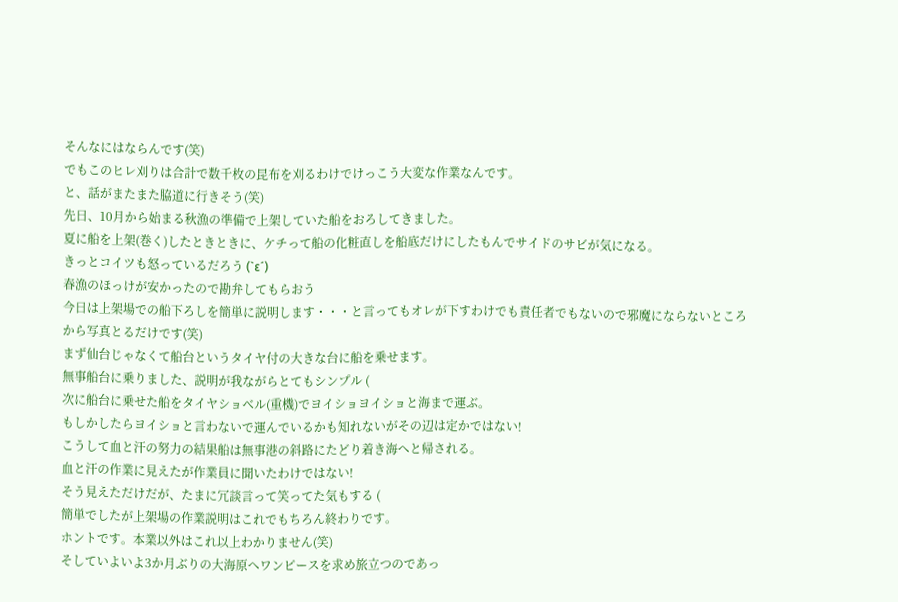そんなにはならんです(笑)
でもこのヒレ刈りは合計で数千枚の昆布を刈るわけでけっこう大変な作業なんです。
と、話がまたまた脇道に行きそう(笑)
先日、10月から始まる秋漁の準備で上架していた船をおろしてきました。
夏に船を上架(巻く)したときときに、ケチって船の化粧直しを船底だけにしたもんでサイドのサビが気になる。
きっとコイツも怒っているだろう (`ε´)
春漁のほっけが安かったので勘弁してもらおう
今日は上架場での船下ろしを簡単に説明します・・・と言ってもオレが下すわけでも責任者でもないので邪魔にならないところから写真とるだけです(笑)
まず仙台じゃなくて船台というタイヤ付の大きな台に船を乗せます。
無事船台に乗りました、説明が我ながらとてもシンプル (
次に船台に乗せた船をタイヤショベル(重機)でヨイショヨイショと海まで運ぶ。
もしかしたらヨイショと言わないで運んでいるかも知れないがその辺は定かではない!
こうして血と汗の努力の結果船は無事港の斜路にたどり着き海へと帰される。
血と汗の作業に見えたが作業員に聞いたわけではない!
そう見えただけだが、たまに冗談言って笑ってた気もする (
簡単でしたが上架場の作業説明はこれでもちろん終わりです。
ホントです。本業以外はこれ以上わかりません(笑)
そしていよいよ3か月ぶりの大海原へワンピースを求め旅立つのであっ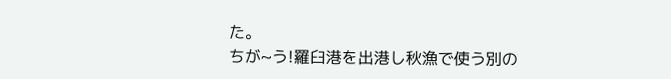た。
ちが~う!羅臼港を出港し秋漁で使う別の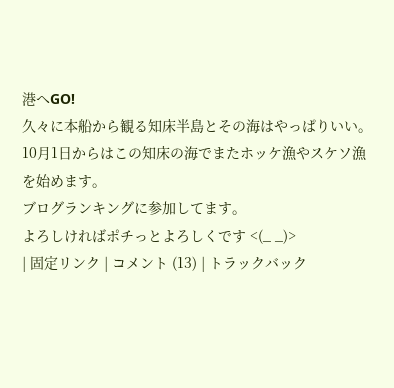港へGO!
久々に本船から観る知床半島とその海はやっぱりいい。
10月1日からはこの知床の海でまたホッケ漁やスケソ漁を始めます。
ブログランキングに参加してます。
よろしければポチっとよろしくです <(_ _)>
| 固定リンク | コメント (13) | トラックバック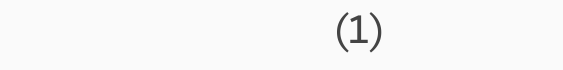(1)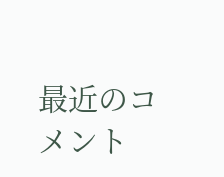最近のコメント